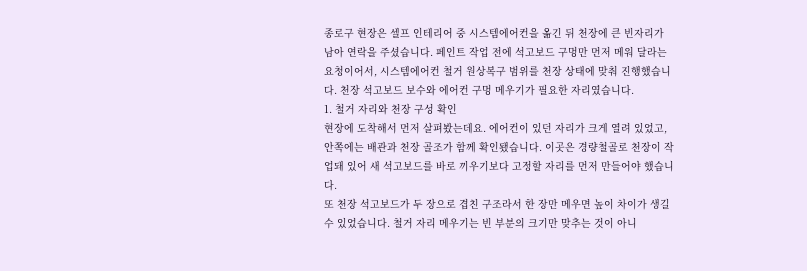종로구 현장은 셀프 인테리어 중 시스템에어컨을 옮긴 뒤 천장에 큰 빈자리가 남아 연락을 주셨습니다. 페인트 작업 전에 석고보드 구멍만 먼저 메워 달라는 요청이어서, 시스템에어컨 철거 원상복구 범위를 천장 상태에 맞춰 진행했습니다. 천장 석고보드 보수와 에어컨 구멍 메우기가 필요한 자리였습니다.
1. 철거 자리와 천장 구성 확인
현장에 도착해서 먼저 살펴봤는데요. 에어컨이 있던 자리가 크게 열려 있었고, 안쪽에는 배관과 천장 골조가 함께 확인됐습니다. 이곳은 경량철골로 천장이 작업돼 있어 새 석고보드를 바로 끼우기보다 고정할 자리를 먼저 만들어야 했습니다.
또 천장 석고보드가 두 장으로 겹친 구조라서 한 장만 메우면 높이 차이가 생길 수 있었습니다. 철거 자리 메우기는 빈 부분의 크기만 맞추는 것이 아니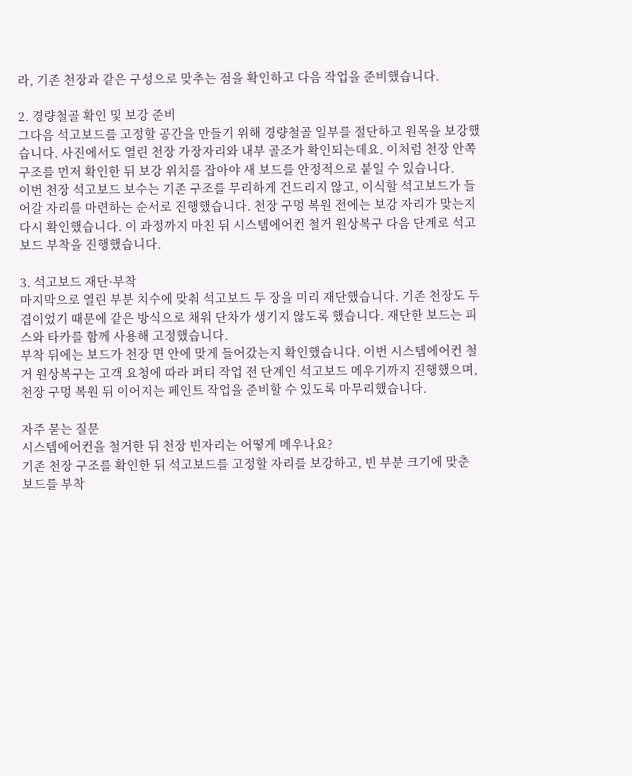라, 기존 천장과 같은 구성으로 맞추는 점을 확인하고 다음 작업을 준비했습니다.

2. 경량철골 확인 및 보강 준비
그다음 석고보드를 고정할 공간을 만들기 위해 경량철골 일부를 절단하고 원목을 보강했습니다. 사진에서도 열린 천장 가장자리와 내부 골조가 확인되는데요. 이처럼 천장 안쪽 구조를 먼저 확인한 뒤 보강 위치를 잡아야 새 보드를 안정적으로 붙일 수 있습니다.
이번 천장 석고보드 보수는 기존 구조를 무리하게 건드리지 않고, 이식할 석고보드가 들어갈 자리를 마련하는 순서로 진행했습니다. 천장 구멍 복원 전에는 보강 자리가 맞는지 다시 확인했습니다. 이 과정까지 마친 뒤 시스템에어컨 철거 원상복구 다음 단계로 석고보드 부착을 진행했습니다.

3. 석고보드 재단·부착
마지막으로 열린 부분 치수에 맞춰 석고보드 두 장을 미리 재단했습니다. 기존 천장도 두 겹이었기 때문에 같은 방식으로 채워 단차가 생기지 않도록 했습니다. 재단한 보드는 피스와 타카를 함께 사용해 고정했습니다.
부착 뒤에는 보드가 천장 면 안에 맞게 들어갔는지 확인했습니다. 이번 시스템에어컨 철거 원상복구는 고객 요청에 따라 퍼티 작업 전 단계인 석고보드 메우기까지 진행했으며, 천장 구멍 복원 뒤 이어지는 페인트 작업을 준비할 수 있도록 마무리했습니다.

자주 묻는 질문
시스템에어컨을 철거한 뒤 천장 빈자리는 어떻게 메우나요?
기존 천장 구조를 확인한 뒤 석고보드를 고정할 자리를 보강하고, 빈 부분 크기에 맞춘 보드를 부착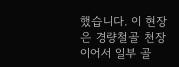했습니다. 이 현장은 경량철골 천장이어서 일부 골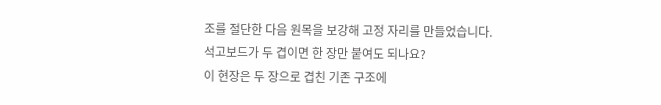조를 절단한 다음 원목을 보강해 고정 자리를 만들었습니다.
석고보드가 두 겹이면 한 장만 붙여도 되나요?
이 현장은 두 장으로 겹친 기존 구조에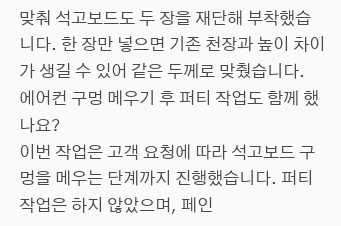맞춰 석고보드도 두 장을 재단해 부착했습니다. 한 장만 넣으면 기존 천장과 높이 차이가 생길 수 있어 같은 두께로 맞췄습니다.
에어컨 구멍 메우기 후 퍼티 작업도 함께 했나요?
이번 작업은 고객 요청에 따라 석고보드 구멍을 메우는 단계까지 진행했습니다. 퍼티 작업은 하지 않았으며, 페인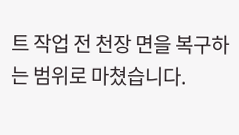트 작업 전 천장 면을 복구하는 범위로 마쳤습니다.